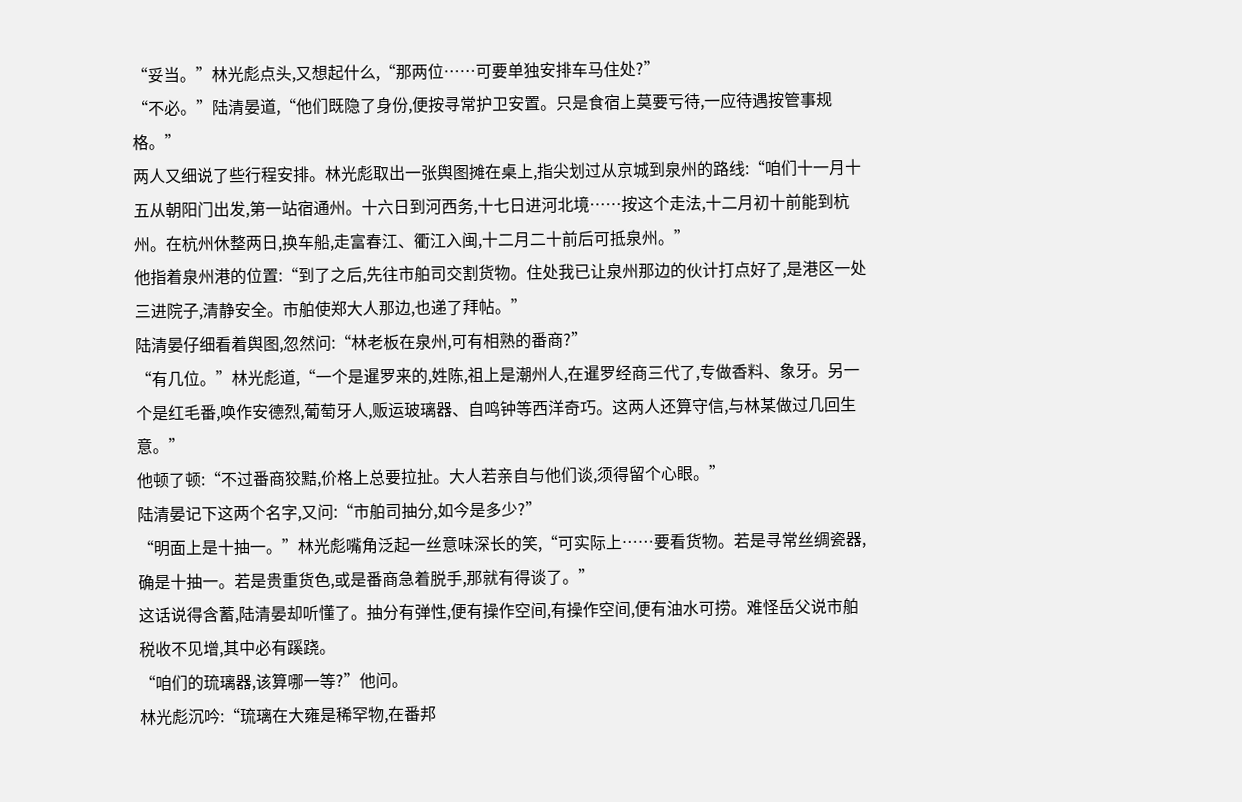“妥当。”林光彪点头,又想起什么,“那两位……可要单独安排车马住处?”
“不必。”陆清晏道,“他们既隐了身份,便按寻常护卫安置。只是食宿上莫要亏待,一应待遇按管事规格。”
两人又细说了些行程安排。林光彪取出一张舆图摊在桌上,指尖划过从京城到泉州的路线:“咱们十一月十五从朝阳门出发,第一站宿通州。十六日到河西务,十七日进河北境……按这个走法,十二月初十前能到杭州。在杭州休整两日,换车船,走富春江、衢江入闽,十二月二十前后可抵泉州。”
他指着泉州港的位置:“到了之后,先往市舶司交割货物。住处我已让泉州那边的伙计打点好了,是港区一处三进院子,清静安全。市舶使郑大人那边,也递了拜帖。”
陆清晏仔细看着舆图,忽然问:“林老板在泉州,可有相熟的番商?”
“有几位。”林光彪道,“一个是暹罗来的,姓陈,祖上是潮州人,在暹罗经商三代了,专做香料、象牙。另一个是红毛番,唤作安德烈,葡萄牙人,贩运玻璃器、自鸣钟等西洋奇巧。这两人还算守信,与林某做过几回生意。”
他顿了顿:“不过番商狡黠,价格上总要拉扯。大人若亲自与他们谈,须得留个心眼。”
陆清晏记下这两个名字,又问:“市舶司抽分,如今是多少?”
“明面上是十抽一。”林光彪嘴角泛起一丝意味深长的笑,“可实际上……要看货物。若是寻常丝绸瓷器,确是十抽一。若是贵重货色,或是番商急着脱手,那就有得谈了。”
这话说得含蓄,陆清晏却听懂了。抽分有弹性,便有操作空间,有操作空间,便有油水可捞。难怪岳父说市舶税收不见增,其中必有蹊跷。
“咱们的琉璃器,该算哪一等?”他问。
林光彪沉吟:“琉璃在大雍是稀罕物,在番邦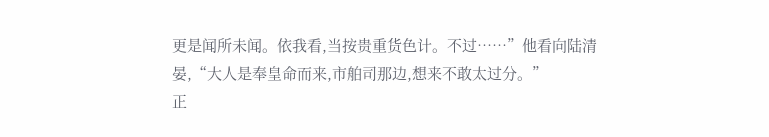更是闻所未闻。依我看,当按贵重货色计。不过……”他看向陆清晏,“大人是奉皇命而来,市舶司那边,想来不敢太过分。”
正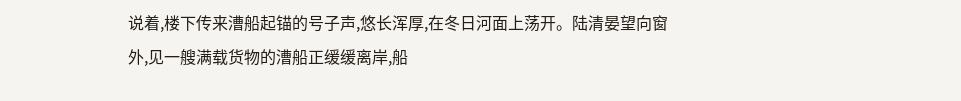说着,楼下传来漕船起锚的号子声,悠长浑厚,在冬日河面上荡开。陆清晏望向窗外,见一艘满载货物的漕船正缓缓离岸,船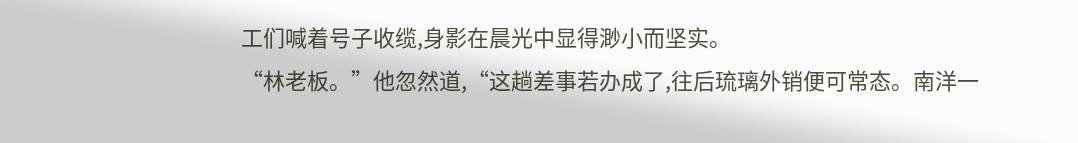工们喊着号子收缆,身影在晨光中显得渺小而坚实。
“林老板。”他忽然道,“这趟差事若办成了,往后琉璃外销便可常态。南洋一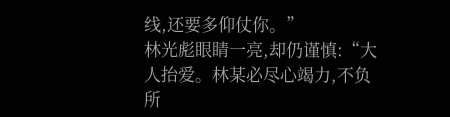线,还要多仰仗你。”
林光彪眼睛一亮,却仍谨慎:“大人抬爱。林某必尽心竭力,不负所